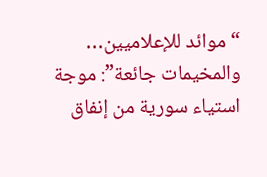“موائد للإعلاميين… والمخيمات جائعة”: موجة استياء سورية من إنفاق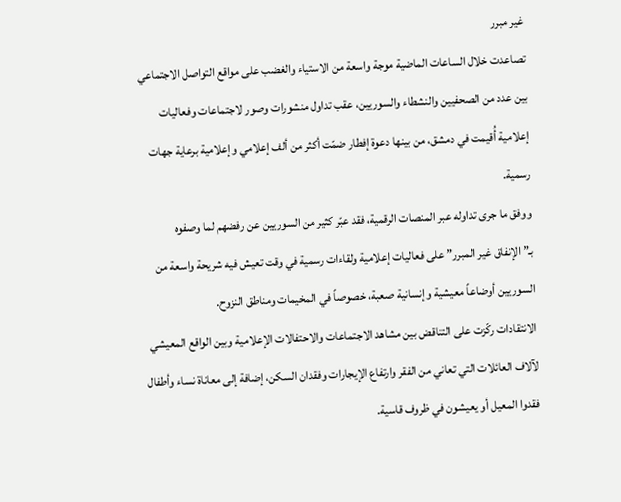غير مبرر
تصاعدت خلال الساعات الماضية موجة واسعة من الاستياء والغضب على مواقع التواصل الاجتماعي بين عدد من الصحفيين والنشطاء والسوريين، عقب تداول منشورات وصور لاجتماعات وفعاليات إعلامية أُقيمت في دمشق، من بينها دعوة إفطار ضمّت أكثر من ألف إعلامي وإعلامية برعاية جهات رسمية.
ووفق ما جرى تداوله عبر المنصات الرقمية، فقد عبّر كثير من السوريين عن رفضهم لما وصفوه بـ”الإنفاق غير المبرر” على فعاليات إعلامية ولقاءات رسمية في وقت تعيش فيه شريحة واسعة من السوريين أوضاعاً معيشية وإنسانية صعبة، خصوصاً في المخيمات ومناطق النزوح.
الانتقادات ركّزت على التناقض بين مشاهد الاجتماعات والاحتفالات الإعلامية وبين الواقع المعيشي لآلاف العائلات التي تعاني من الفقر وارتفاع الإيجارات وفقدان السكن، إضافة إلى معاناة نساء وأطفال فقدوا المعيل أو يعيشون في ظروف قاسية.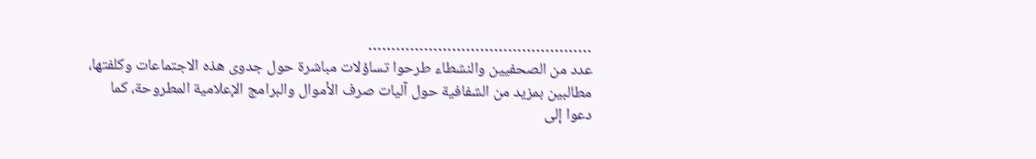…………………………………………
عدد من الصحفيين والنشطاء طرحوا تساؤلات مباشرة حول جدوى هذه الاجتماعات وكلفتها، مطالبين بمزيد من الشفافية حول آليات صرف الأموال والبرامج الإعلامية المطروحة، كما دعوا إلى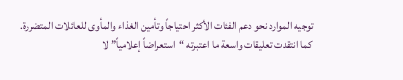توجيه الموارد نحو دعم الفئات الأكثر احتياجاً وتأمين الغذاء والمأوى للعائلات المتضررة.
كما انتقدت تعليقات واسعة ما اعتبرته “استعراضاً إعلامياً” لا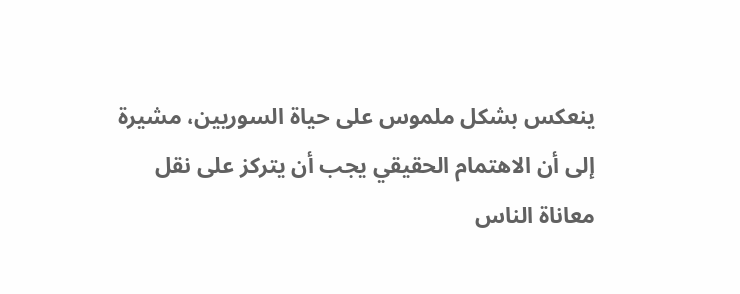ينعكس بشكل ملموس على حياة السوريين، مشيرة إلى أن الاهتمام الحقيقي يجب أن يتركز على نقل معاناة الناس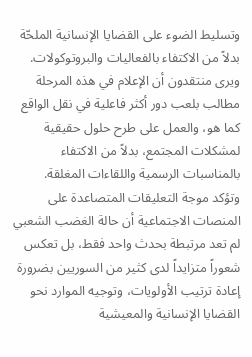وتسليط الضوء على القضايا الإنسانية الملحّة بدلاً من الاكتفاء بالفعاليات والبروتوكولات.
ويرى منتقدون أن الإعلام في هذه المرحلة مطالب بلعب دور أكثر فاعلية في نقل الواقع كما هو، والعمل على طرح حلول حقيقية لمشكلات المجتمع، بدلاً من الاكتفاء بالمناسبات الرسمية واللقاءات المغلقة.
وتؤكد موجة التعليقات المتصاعدة على المنصات الاجتماعية أن حالة الغضب الشعبي لم تعد مرتبطة بحدث واحد فقط، بل تعكس شعوراً متزايداً لدى كثير من السوريين بضرورة إعادة ترتيب الأولويات، وتوجيه الموارد نحو القضايا الإنسانية والمعيشية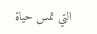التي تمس حياة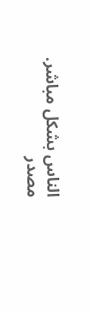الناس بشكل مباشر.
مصدر